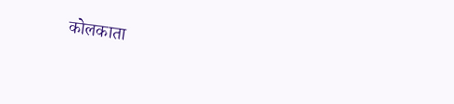कोलकाता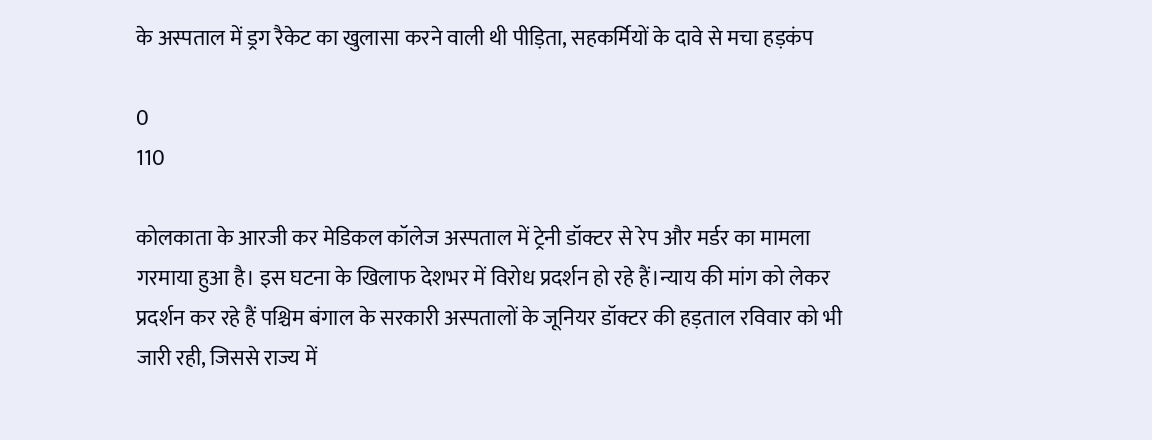के अस्पताल में ड्रग रैकेट का खुलासा करने वाली थी पीड़िता, सहकर्मियों के दावे से मचा हड़कंप

0
110

कोलकाता के आरजी कर मेडिकल कॉलेज अस्पताल में ट्रेनी डॉक्टर से रेप और मर्डर का मामला गरमाया हुआ है। इस घटना के खिलाफ देशभर में विरोध प्रदर्शन हो रहे हैं।न्याय की मांग को लेकर प्रदर्शन कर रहे हैं पश्चिम बंगाल के सरकारी अस्पतालों के जूनियर डॉक्टर की हड़ताल रविवार को भी जारी रही, जिससे राज्य में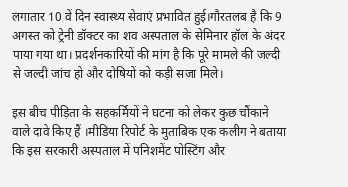लगातार 10 वें दिन स्वास्थ्य सेवाएं प्रभावित हुई।गौरतलब है कि 9 अगस्त को ट्रेनी डॉक्टर का शव अस्पताल के सेमिनार हॉल के अंदर पाया गया था। प्रदर्शनकारियों की मांग है कि पूरे मामले की जल्दी से जल्दी जांच हो और दोषियों को कड़ी सजा मिले।

इस बीच पीड़िता के सहकर्मियों ने घटना को लेकर कुछ चौंकाने वाले दावे किए हैं ।मीडिया रिपोर्ट के मुताबिक एक कलीग ने बताया कि इस सरकारी अस्पताल में पनिशमेंट पोस्टिंग और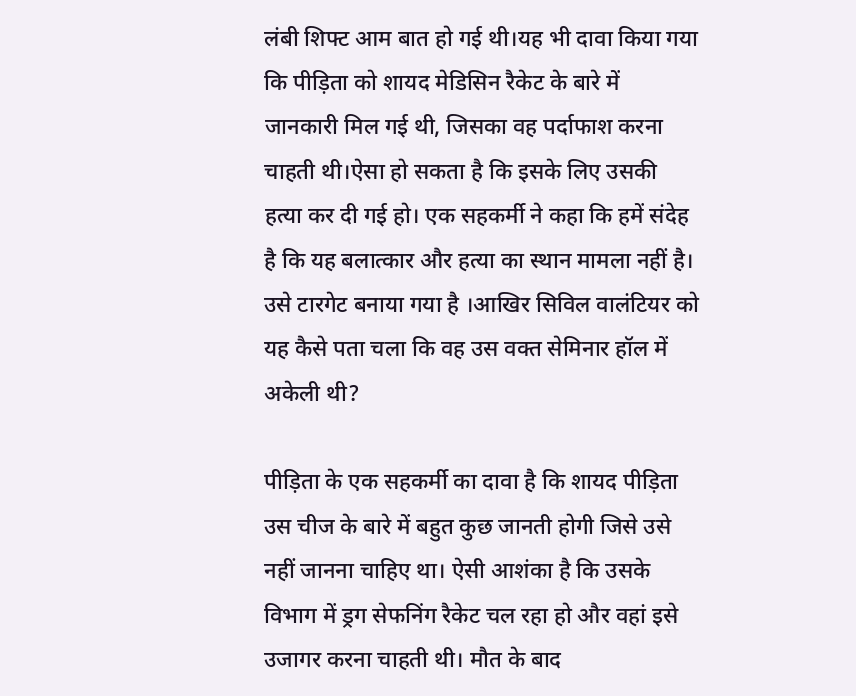लंबी शिफ्ट आम बात हो गई थी।यह भी दावा किया गया कि पीड़िता को शायद मेडिसिन रैकेट के बारे में जानकारी मिल गई थी, जिसका वह पर्दाफाश करना चाहती थी।ऐसा हो सकता है कि इसके लिए उसकी हत्या कर दी गई हो। एक सहकर्मी ने कहा कि हमें संदेह है कि यह बलात्कार और हत्या का स्थान मामला नहीं है। उसे टारगेट बनाया गया है ।आखिर सिविल वालंटियर को यह कैसे पता चला कि वह उस वक्त सेमिनार हॉल में अकेली थी?

पीड़िता के एक सहकर्मी का दावा है कि शायद पीड़िता उस चीज के बारे में बहुत कुछ जानती होगी जिसे उसे नहीं जानना चाहिए था। ऐसी आशंका है कि उसके विभाग में ड्रग सेफनिंग रैकेट चल रहा हो और वहां इसे उजागर करना चाहती थी। मौत के बाद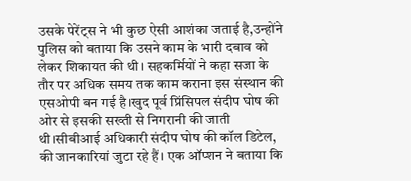उसके पेरेंट्स ने भी कुछ ऐसी आशंका जताई है,उन्होंने पुलिस को बताया कि उसने काम के भारी दबाव को लेकर शिकायत की थी। सहकर्मियों ने कहा सजा के तौर पर अधिक समय तक काम कराना इस संस्थान की एसओपी बन गई है।खुद पूर्व प्रिंसिपल संदीप घोष की ओर से इसकी सख्ती से निगरानी की जाती थी।सीबीआई अधिकारी संदीप घोष की कॉल डिटेल, की जानकारियां जुटा रहे हैं। एक ऑप्शन ने बताया कि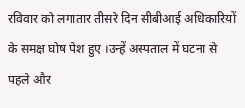रविवार को लगातार तीसरे दिन सीबीआई अधिकारियों के समक्ष घोष पेश हुए ।उन्हें अस्पताल में घटना से पहले और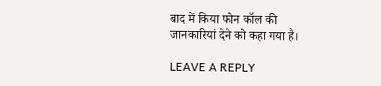बाद में किया फोन कॉल की जानकारियां देने को कहा गया है।

LEAVE A REPLY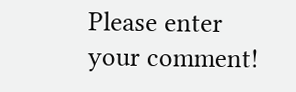Please enter your comment!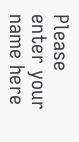Please enter your name here